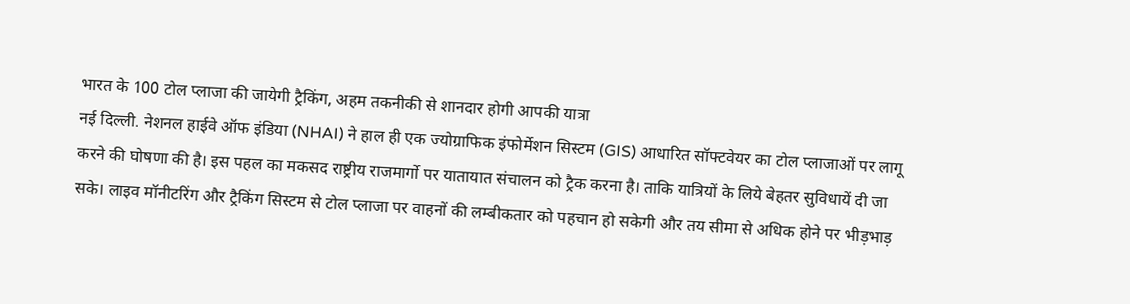भारत के 100 टोल प्लाजा की जायेगी ट्रैकिंग, अहम तकनीकी से शानदार होगी आपकी यात्रा
नई दिल्ली. नेशनल हाईवे ऑफ इंडिया (NHAI) ने हाल ही एक ज्योग्राफिक इंफोर्मेशन सिस्टम (GIS) आधारित सॉफ्टवेयर का टोल प्लाजाओं पर लागू करने की घोषणा की है। इस पहल का मकसद राष्ट्रीय राजमार्गो पर यातायात संचालन को ट्रैक करना है। ताकि यात्रियों के लिये बेहतर सुविधायें दी जा सके। लाइव मॉनीटरिंग और ट्रैकिंग सिस्टम से टोल प्लाजा पर वाहनों की लम्बीकतार को पहचान हो सकेगी और तय सीमा से अधिक होने पर भीड़भाड़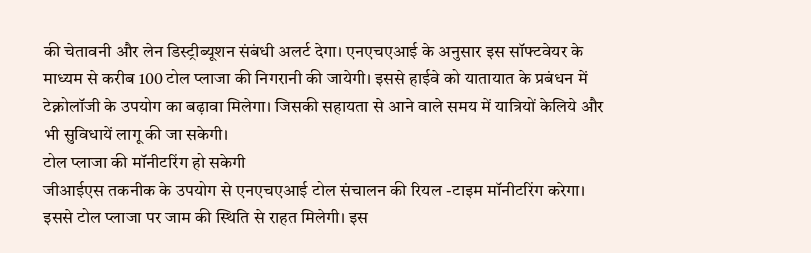की चेतावनी और लेन डिस्ट्रीब्यूशन संबंधी अलर्ट देगा। एनएचएआई के अनुसार इस सॉफ्टवेयर के माध्यम से करीब 100 टोल प्लाजा की निगरानी की जायेगी। इससे हाईवे को यातायात के प्रबंधन में टेक्नोलॉजी के उपयोग का बढ़ावा मिलेगा। जिसकी सहायता से आने वाले समय में यात्रियों केलिये और भी सुविधायें लागू की जा सकेगी।
टोल प्लाजा की मॉनीटरिंग हो सकेगी
जीआईएस तकनीक के उपयोग से एनएचएआई टोल संचालन की रियल -टाइम मॉनीटरिंग करेगा। इससे टोल प्लाजा पर जाम की स्थिति से राहत मिलेगी। इस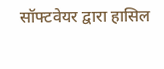सॉफ्टवेयर द्वारा हासिल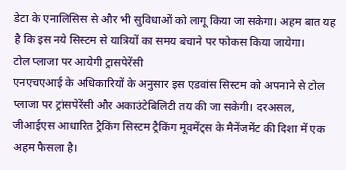डेटा के एनालिसिस से और भी सुविधाओं को लागू किया जा सकेगा। अहम बात यह है कि इस नये सिस्टम से यात्रियों का समय बचाने पर फोकस किया जायेगा।
टोल प्लाजा पर आयेगी ट्रासपेरेंसी
एनएचएआई के अधिकारियों के अनुसार इस एडवांस सिस्टम को अपनाने से टोल प्लाजा पर ट्रांसपेरेंसी और अकाउंटेबिलिटी तय की जा सकेगी। दरअसल, जीआईएस आधारित ट्रैकिंग सिस्टम ट्रैकिंग मूवमेंट्स के मैनेंजमेंट की दिशा में एक अहम फैसला है।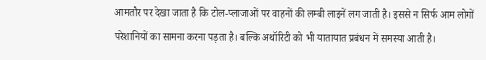आमतौर पर देखा जाता है कि टोल-प्लाजाओं पर वाहनों की लम्बी लाइनें लग जाती है। इससे न सिर्फ आम लोगों परेशानियों का सामना करना पड़ता है। बल्कि अथॉरिटी को भी यातायात प्रबंधन में समस्या आती है।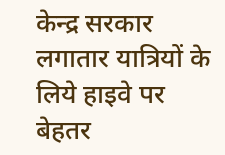केन्द्र सरकार लगातार यात्रियों के लिये हाइवे पर बेहतर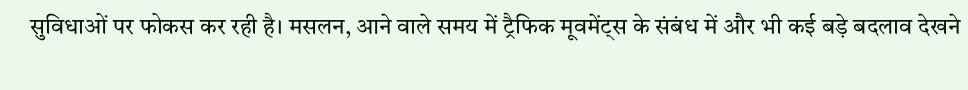सुविधाओं पर फोकस कर रही है। मसलन, आने वाले समय में ट्रैफिक मूवमेंट्स के संबंध में और भी कई बड़े बदलाव देखने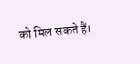को मिल सकते हैं।